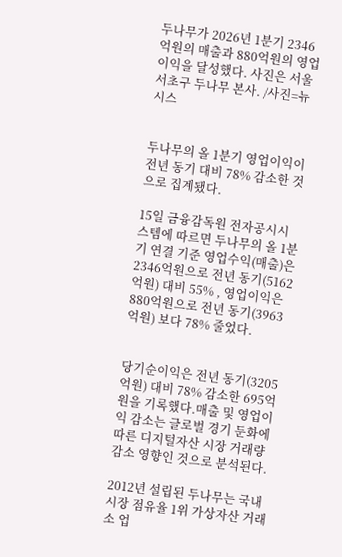두나무가 2026년 1분기 2346억원의 매출과 880억원의 영업이익을 달성했다. 사진은 서울 서초구 두나무 본사. /사진=뉴시스


두나무의 올 1분기 영업이익이 전년 동기 대비 78% 감소한 것으로 집계됐다.

15일 금융감독원 전자공시시스템에 따르면 두나무의 올 1분기 연결 기준 영업수익(매출)은 2346억원으로 전년 동기(5162억원) 대비 55% , 영업이익은 880억원으로 전년 동기(3963억원) 보다 78% 줄었다.


당기순이익은 전년 동기(3205억원) 대비 78% 감소한 695억원을 기록했다.매출 및 영업이익 감소는 글로벌 경기 둔화에 따른 디지털자산 시장 거래량 감소 영향인 것으로 분석된다.

2012년 설립된 두나무는 국내 시장 점유율 1위 가상자산 거래소 업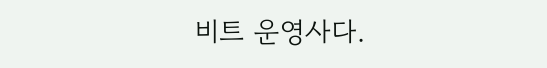비트 운영사다.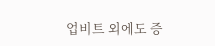업비트 외에도 증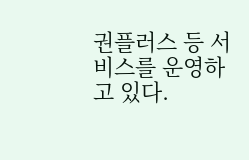권플러스 등 서비스를 운영하고 있다.